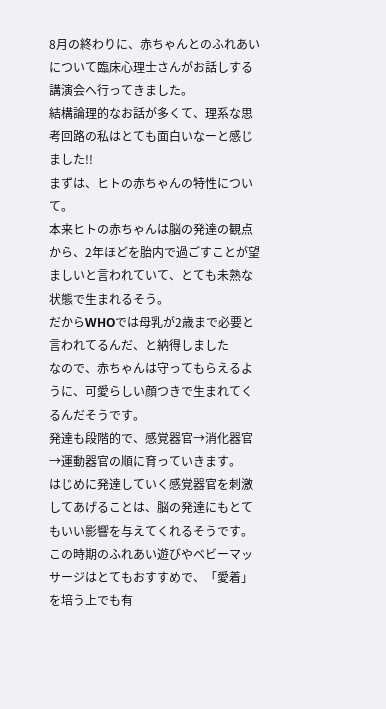8月の終わりに、赤ちゃんとのふれあいについて臨床心理士さんがお話しする講演会へ行ってきました。
結構論理的なお話が多くて、理系な思考回路の私はとても面白いなーと感じました!!
まずは、ヒトの赤ちゃんの特性について。
本来ヒトの赤ちゃんは脳の発達の観点から、2年ほどを胎内で過ごすことが望ましいと言われていて、とても未熟な状態で生まれるそう。
だからWHOでは母乳が2歳まで必要と言われてるんだ、と納得しました
なので、赤ちゃんは守ってもらえるように、可愛らしい顔つきで生まれてくるんだそうです。
発達も段階的で、感覚器官→消化器官→運動器官の順に育っていきます。
はじめに発達していく感覚器官を刺激してあげることは、脳の発達にもとてもいい影響を与えてくれるそうです。
この時期のふれあい遊びやベビーマッサージはとてもおすすめで、「愛着」を培う上でも有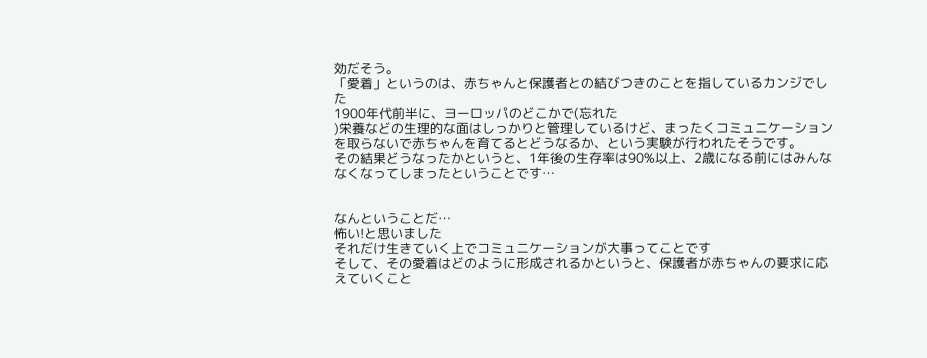効だそう。
「愛着」というのは、赤ちゃんと保護者との結びつきのことを指しているカンジでした
1900年代前半に、ヨーロッパのどこかで(忘れた
)栄養などの生理的な面はしっかりと管理しているけど、まったくコミュニケーションを取らないで赤ちゃんを育てるとどうなるか、という実験が行われたそうです。
その結果どうなったかというと、1年後の生存率は90%以上、2歳になる前にはみんななくなってしまったということです…


なんということだ…
怖い!と思いました
それだけ生きていく上でコミュニケーションが大事ってことです
そして、その愛着はどのように形成されるかというと、保護者が赤ちゃんの要求に応えていくこと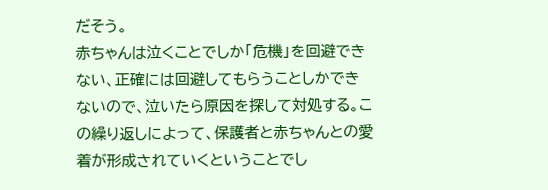だそう。
赤ちゃんは泣くことでしか「危機」を回避できない、正確には回避してもらうことしかできないので、泣いたら原因を探して対処する。この繰り返しによって、保護者と赤ちゃんとの愛着が形成されていくということでし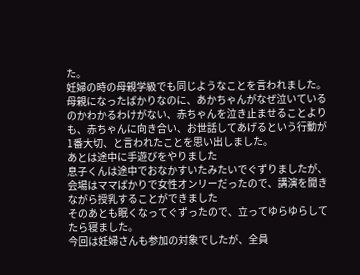た。
妊婦の時の母親学級でも同じようなことを言われました。
母親になったばかりなのに、あかちゃんがなぜ泣いているのかわかるわけがない、赤ちゃんを泣き止ませることよりも、赤ちゃんに向き合い、お世話してあげるという行動が1番大切、と言われたことを思い出しました。
あとは途中に手遊びをやりました
息子くんは途中でおなかすいたみたいでぐずりましたが、会場はママばかりで女性オンリーだったので、講演を聞きながら授乳することができました
そのあとも眠くなってぐずったので、立ってゆらゆらしてたら寝ました。
今回は妊婦さんも参加の対象でしたが、全員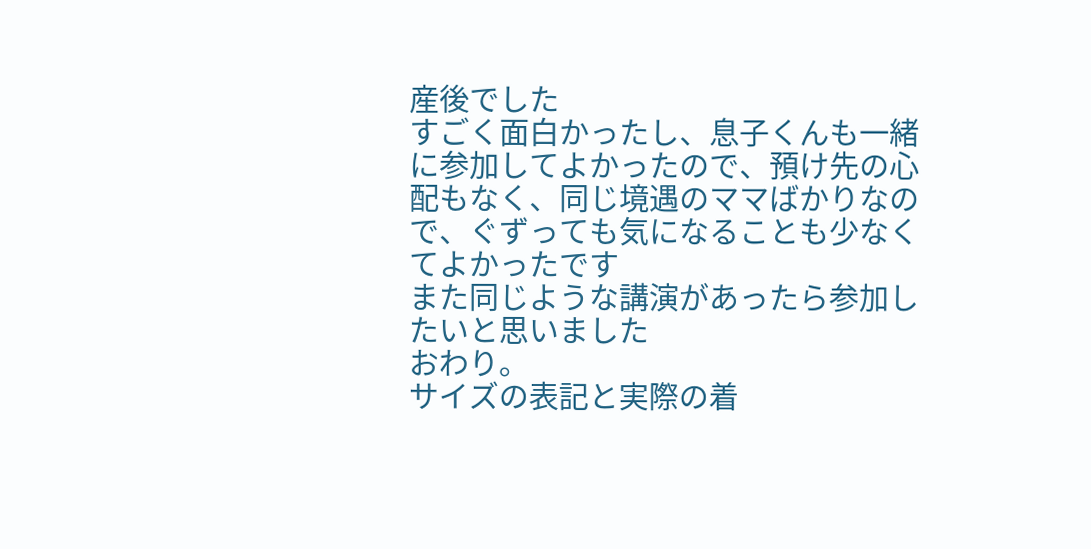産後でした
すごく面白かったし、息子くんも一緒に参加してよかったので、預け先の心配もなく、同じ境遇のママばかりなので、ぐずっても気になることも少なくてよかったです
また同じような講演があったら参加したいと思いました
おわり。
サイズの表記と実際の着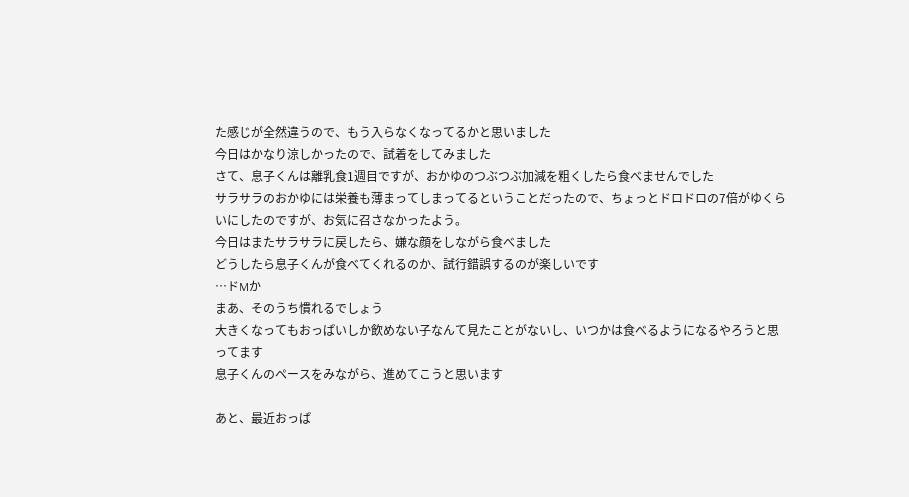た感じが全然違うので、もう入らなくなってるかと思いました
今日はかなり涼しかったので、試着をしてみました
さて、息子くんは離乳食1週目ですが、おかゆのつぶつぶ加減を粗くしたら食べませんでした
サラサラのおかゆには栄養も薄まってしまってるということだったので、ちょっとドロドロの7倍がゆくらいにしたのですが、お気に召さなかったよう。
今日はまたサラサラに戻したら、嫌な顔をしながら食べました
どうしたら息子くんが食べてくれるのか、試行錯誤するのが楽しいです
…ドMか
まあ、そのうち慣れるでしょう
大きくなってもおっぱいしか飲めない子なんて見たことがないし、いつかは食べるようになるやろうと思ってます
息子くんのペースをみながら、進めてこうと思います

あと、最近おっぱ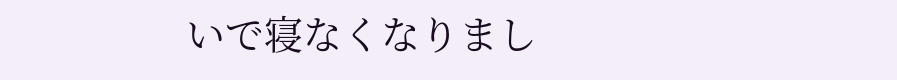いで寝なくなりまし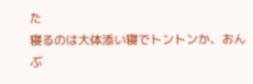た
寝るのは大体添い寝でトントンか、おんぶ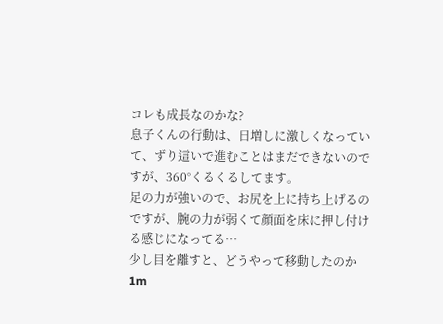コレも成長なのかな?
息子くんの行動は、日増しに激しくなっていて、ずり這いで進むことはまだできないのですが、360°くるくるしてます。
足の力が強いので、お尻を上に持ち上げるのですが、腕の力が弱くて顔面を床に押し付ける感じになってる…
少し目を離すと、どうやって移動したのか1m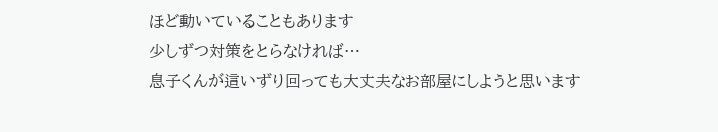ほど動いていることもあります
少しずつ対策をとらなければ…
息子くんが這いずり回っても大丈夫なお部屋にしようと思います